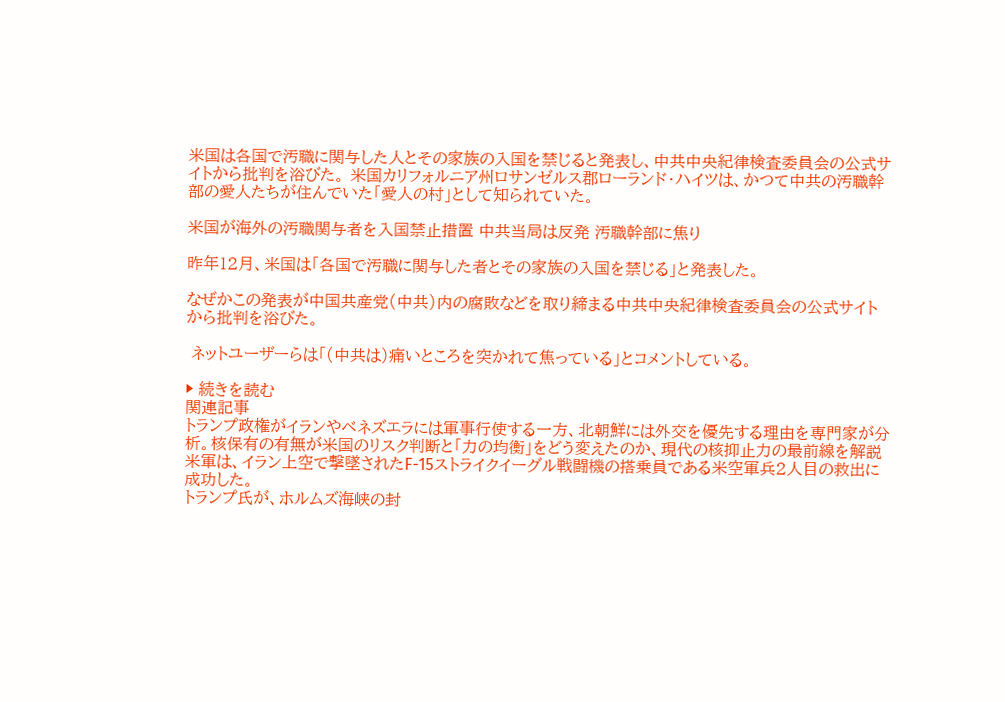米国は各国で汚職に関与した人とその家族の入国を禁じると発表し、中共中央紀律検査委員会の公式サイトから批判を浴びた。 米国カリフォルニア州ロサンゼルス郡ローランド・ハイツは、かつて中共の汚職幹部の愛人たちが住んでいた「愛人の村」として知られていた。

米国が海外の汚職関与者を入国禁止措置 中共当局は反発 汚職幹部に焦り

昨年12月、米国は「各国で汚職に関与した者とその家族の入国を禁じる」と発表した。

なぜかこの発表が中国共産党(中共)内の腐敗などを取り締まる中共中央紀律検査委員会の公式サイトから批判を浴びた。

 ネットユーザーらは「(中共は)痛いところを突かれて焦っている」とコメントしている。

▶ 続きを読む
関連記事
トランプ政権がイランやベネズエラには軍事行使する一方、北朝鮮には外交を優先する理由を専門家が分析。核保有の有無が米国のリスク判断と「力の均衡」をどう変えたのか、現代の核抑止力の最前線を解説
米軍は、イラン上空で撃墜されたF-15ストライクイーグル戦闘機の搭乗員である米空軍兵2人目の救出に成功した。
トランプ氏が、ホルムズ海峡の封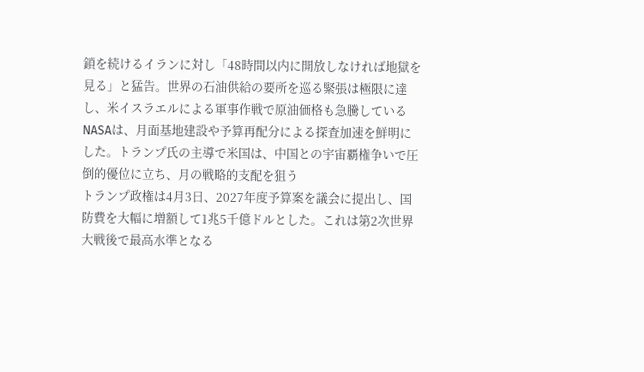鎖を続けるイランに対し「48時間以内に開放しなければ地獄を見る」と猛告。世界の石油供給の要所を巡る緊張は極限に達し、米イスラエルによる軍事作戦で原油価格も急騰している
NASAは、月面基地建設や予算再配分による探査加速を鮮明にした。トランプ氏の主導で米国は、中国との宇宙覇権争いで圧倒的優位に立ち、月の戦略的支配を狙う
トランプ政権は4月3日、2027年度予算案を議会に提出し、国防費を大幅に増額して1兆5千億ドルとした。これは第2次世界大戦後で最高水準となる